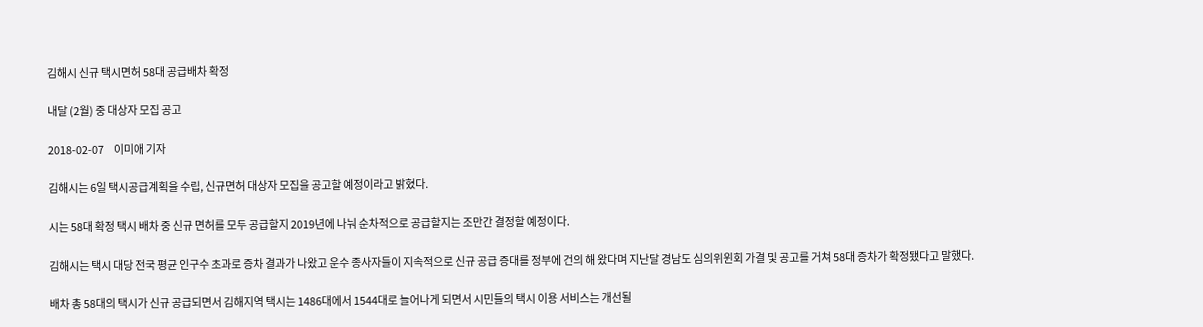김해시 신규 택시면허 58대 공급배차 확정

내달 (2월) 중 대상자 모집 공고

2018-02-07     이미애 기자

김해시는 6일 택시공급계획을 수립, 신규면허 대상자 모집을 공고할 예정이라고 밝혔다.

시는 58대 확정 택시 배차 중 신규 면허를 모두 공급할지 2019년에 나눠 순차적으로 공급할지는 조만간 결정할 예정이다.

김해시는 택시 대당 전국 평균 인구수 초과로 증차 결과가 나왔고 운수 종사자들이 지속적으로 신규 공급 증대를 정부에 건의 해 왔다며 지난달 경남도 심의위윈회 가결 및 공고를 거쳐 58대 증차가 확정됐다고 말했다.

배차 총 58대의 택시가 신규 공급되면서 김해지역 택시는 1486대에서 1544대로 늘어나게 되면서 시민들의 택시 이용 서비스는 개선될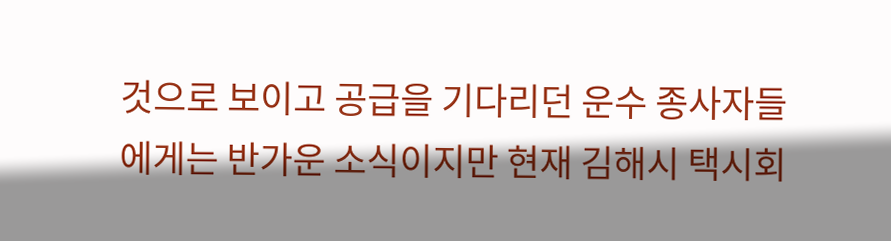것으로 보이고 공급을 기다리던 운수 종사자들에게는 반가운 소식이지만 현재 김해시 택시회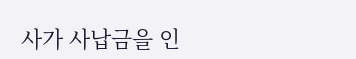사가 사납금을 인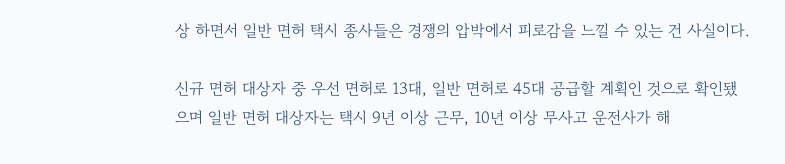상 하면서 일반 면허 택시 종사들은 경쟁의 압박에서 피로감을 느낄 수 있는 건 사실이다.

신규 면허 대상자 중 우선 면허로 13대, 일반 면허로 45대 공급할 계획인 것으로 확인됐으며 일반 면허 대상자는 택시 9년 이상 근무, 10년 이상 무사고 운전사가 해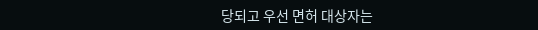당되고 우선 면허 대상자는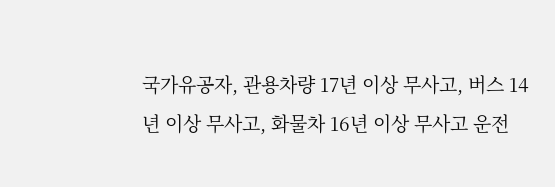국가유공자, 관용차량 17년 이상 무사고, 버스 14년 이상 무사고, 화물차 16년 이상 무사고 운전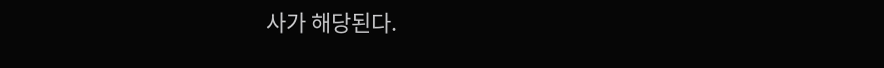사가 해당된다.